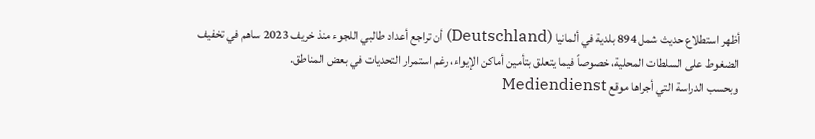أظهر استطلاع حديث شمل 894 بلدية في ألمانيا (Deutschland) أن تراجع أعداد طالبي اللجوء منذ خريف 2023 ساهم في تخفيف الضغوط على السلطات المحلية، خصوصاً فيما يتعلق بتأمين أماكن الإيواء، رغم استمرار التحديات في بعض المناطق.
وبحسب الدراسة التي أجراها موقع Mediendienst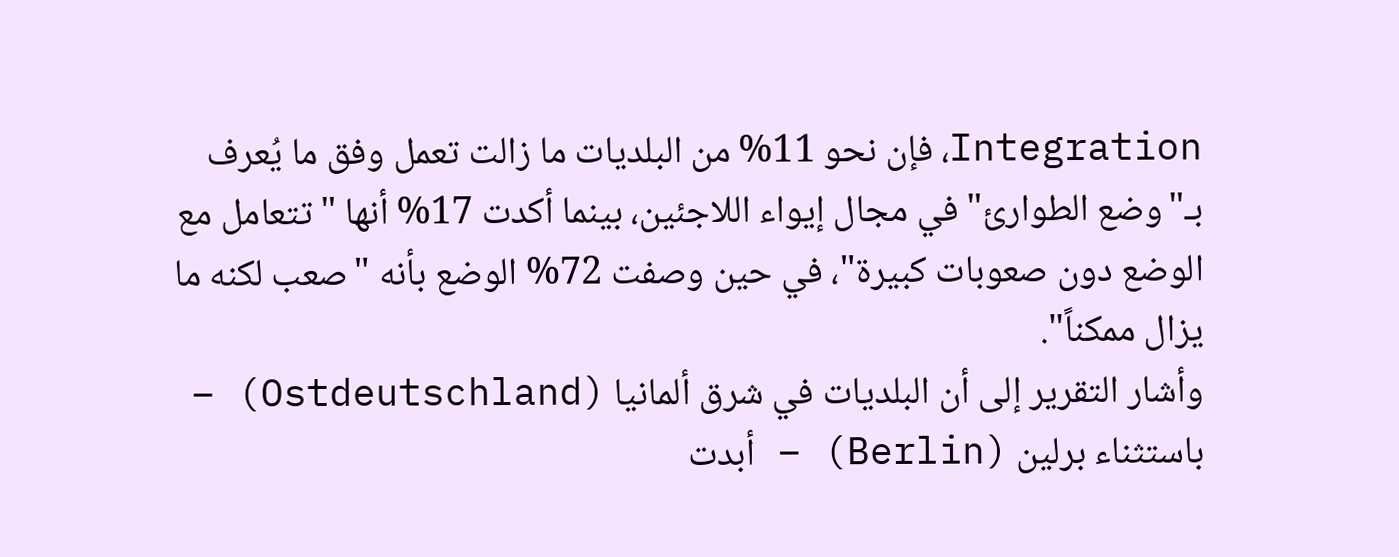Integration، فإن نحو 11% من البلديات ما زالت تعمل وفق ما يُعرف بـ"وضع الطوارئ" في مجال إيواء اللاجئين، بينما أكدت 17% أنها "تتعامل مع الوضع دون صعوبات كبيرة"، في حين وصفت 72% الوضع بأنه "صعب لكنه ما يزال ممكناً".
وأشار التقرير إلى أن البلديات في شرق ألمانيا (Ostdeutschland) – باستثناء برلين (Berlin) – أبدت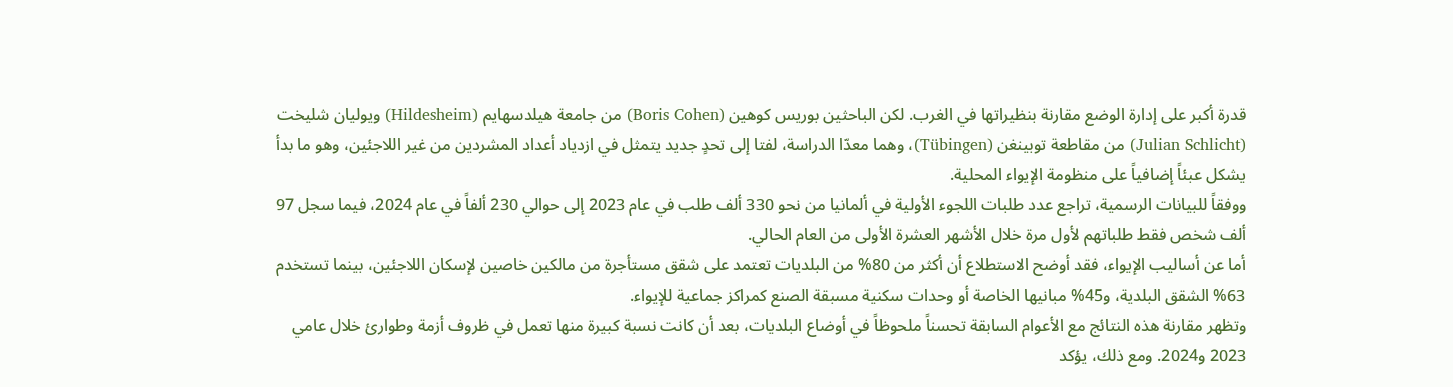قدرة أكبر على إدارة الوضع مقارنة بنظيراتها في الغرب. لكن الباحثين بوريس كوهين (Boris Cohen) من جامعة هيلدسهايم (Hildesheim) ويوليان شليخت (Julian Schlicht) من مقاطعة توبينغن (Tübingen)، وهما معدّا الدراسة، لفتا إلى تحدٍ جديد يتمثل في ازدياد أعداد المشردين من غير اللاجئين، وهو ما بدأ يشكل عبئاً إضافياً على منظومة الإيواء المحلية.
ووفقاً للبيانات الرسمية، تراجع عدد طلبات اللجوء الأولية في ألمانيا من نحو 330 ألف طلب في عام 2023 إلى حوالي 230 ألفاً في عام 2024، فيما سجل 97 ألف شخص فقط طلباتهم لأول مرة خلال الأشهر العشرة الأولى من العام الحالي.
أما عن أساليب الإيواء، فقد أوضح الاستطلاع أن أكثر من 80% من البلديات تعتمد على شقق مستأجرة من مالكين خاصين لإسكان اللاجئين، بينما تستخدم 63% الشقق البلدية، و45% مبانيها الخاصة أو وحدات سكنية مسبقة الصنع كمراكز جماعية للإيواء.
وتظهر مقارنة هذه النتائج مع الأعوام السابقة تحسناً ملحوظاً في أوضاع البلديات، بعد أن كانت نسبة كبيرة منها تعمل في ظروف أزمة وطوارئ خلال عامي 2023 و2024. ومع ذلك، يؤكد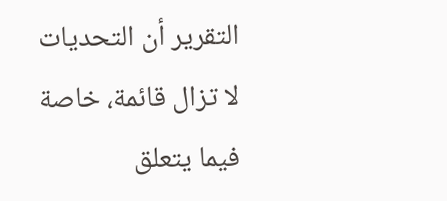التقرير أن التحديات لا تزال قائمة، خاصة فيما يتعلق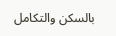بالسكن والتكامل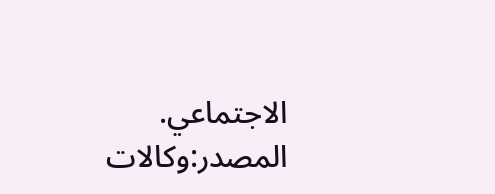الاجتماعي.
المصدر:وكالات